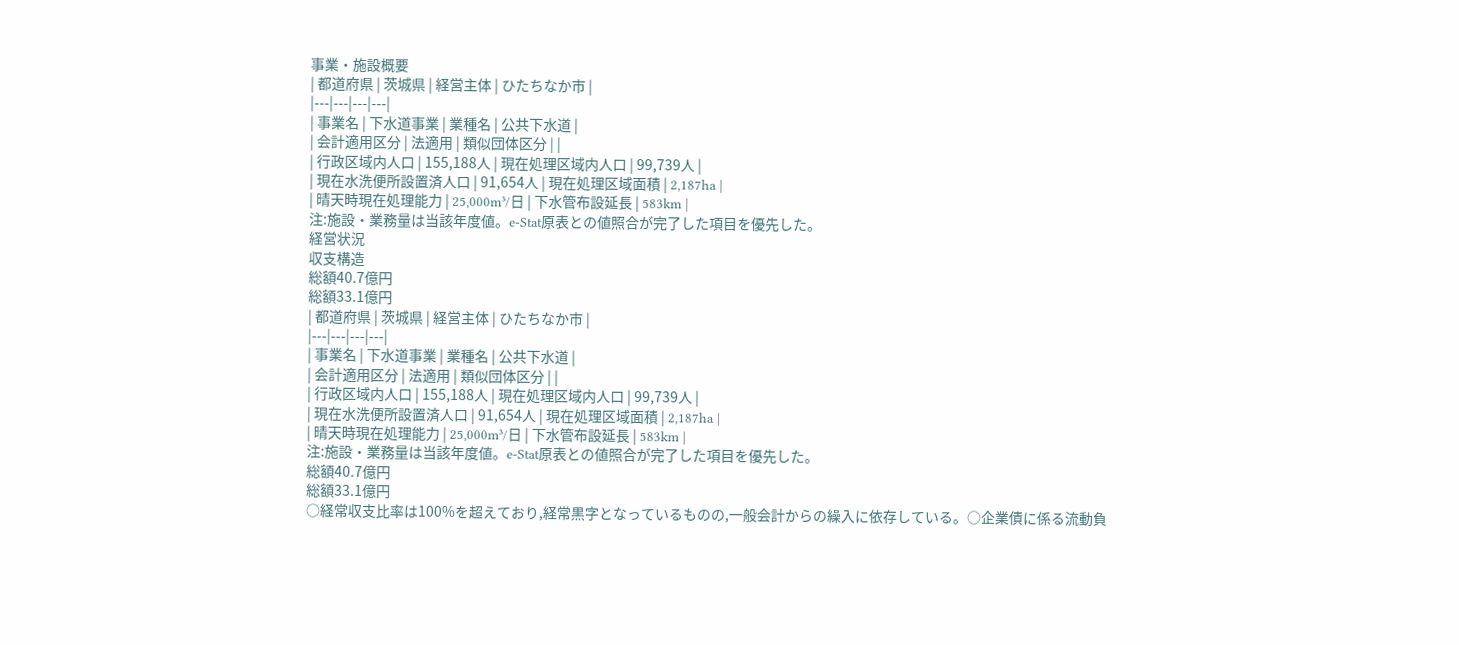事業・施設概要
| 都道府県 | 茨城県 | 経営主体 | ひたちなか市 |
|---|---|---|---|
| 事業名 | 下水道事業 | 業種名 | 公共下水道 |
| 会計適用区分 | 法適用 | 類似団体区分 | |
| 行政区域内人口 | 155,188人 | 現在処理区域内人口 | 99,739人 |
| 現在水洗便所設置済人口 | 91,654人 | 現在処理区域面積 | 2,187ha |
| 晴天時現在処理能力 | 25,000m³/日 | 下水管布設延長 | 583km |
注:施設・業務量は当該年度値。e-Stat原表との値照合が完了した項目を優先した。
経営状況
収支構造
総額40.7億円
総額33.1億円
| 都道府県 | 茨城県 | 経営主体 | ひたちなか市 |
|---|---|---|---|
| 事業名 | 下水道事業 | 業種名 | 公共下水道 |
| 会計適用区分 | 法適用 | 類似団体区分 | |
| 行政区域内人口 | 155,188人 | 現在処理区域内人口 | 99,739人 |
| 現在水洗便所設置済人口 | 91,654人 | 現在処理区域面積 | 2,187ha |
| 晴天時現在処理能力 | 25,000m³/日 | 下水管布設延長 | 583km |
注:施設・業務量は当該年度値。e-Stat原表との値照合が完了した項目を優先した。
総額40.7億円
総額33.1億円
○経常収支比率は100%を超えており,経常黒字となっているものの,一般会計からの繰入に依存している。○企業債に係る流動負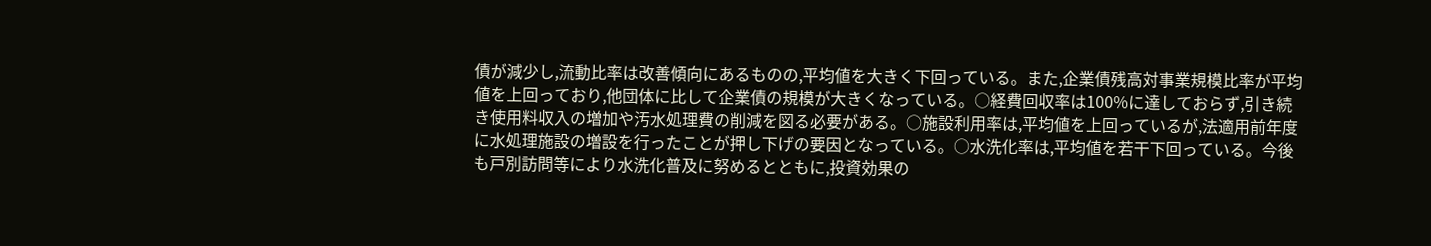債が減少し,流動比率は改善傾向にあるものの,平均値を大きく下回っている。また,企業債残高対事業規模比率が平均値を上回っており,他団体に比して企業債の規模が大きくなっている。○経費回収率は100%に達しておらず,引き続き使用料収入の増加や汚水処理費の削減を図る必要がある。○施設利用率は,平均値を上回っているが,法適用前年度に水処理施設の増設を行ったことが押し下げの要因となっている。○水洗化率は,平均値を若干下回っている。今後も戸別訪問等により水洗化普及に努めるとともに,投資効果の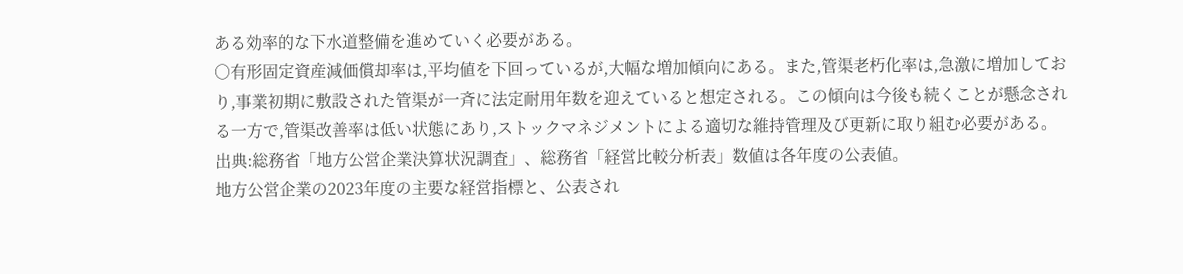ある効率的な下水道整備を進めていく必要がある。
○有形固定資産減価償却率は,平均値を下回っているが,大幅な増加傾向にある。また,管渠老朽化率は,急激に増加しており,事業初期に敷設された管渠が一斉に法定耐用年数を迎えていると想定される。この傾向は今後も続くことが懸念される一方で,管渠改善率は低い状態にあり,ストックマネジメントによる適切な維持管理及び更新に取り組む必要がある。
出典:総務省「地方公営企業決算状況調査」、総務省「経営比較分析表」数値は各年度の公表値。
地方公営企業の2023年度の主要な経営指標と、公表され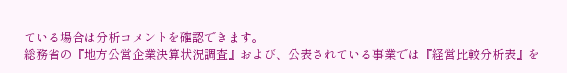ている場合は分析コメントを確認できます。
総務省の『地方公営企業決算状況調査』および、公表されている事業では『経営比較分析表』を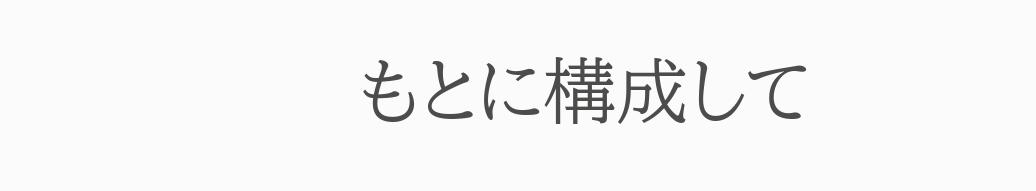もとに構成して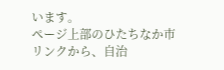います。
ページ上部のひたちなか市リンクから、自治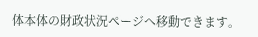体本体の財政状況ページへ移動できます。